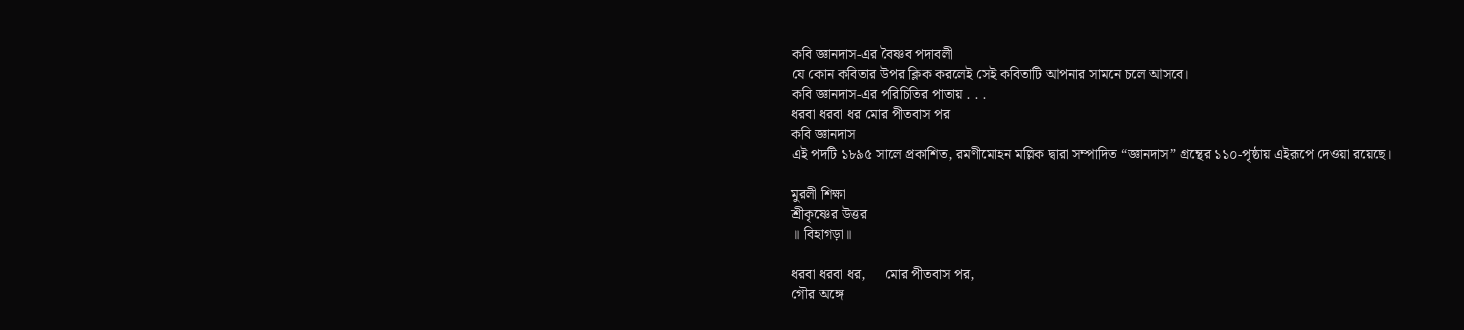কবি জ্ঞানদাস-এর বৈষ্ণব পদাবলী
যে কোন কবিতার উপর ক্লিক করলেই সেই কবিতাটি আপনার সামনে চলে আসবে।
কবি জ্ঞানদাস-এর পরিচিতির পাতায় . . .
ধরবা ধরবা ধর মোর পীতবাস পর
কবি জ্ঞানদাস
এই পদটি ১৮৯৫ সালে প্রকাশিত, রমণীমোহন মল্লিক দ্বারা সম্পাদিত “জ্ঞানদাস” গ্রন্থের ১১০-পৃষ্ঠায় এইরূপে দেওয়া রয়েছে।

মুরলী শিক্ষা
শ্রীকৃষ্ণের উত্তর
॥ বিহাগড়া॥

ধরবা ধরবা ধর,     মোর পীতবাস পর,
গৌর অঙ্গে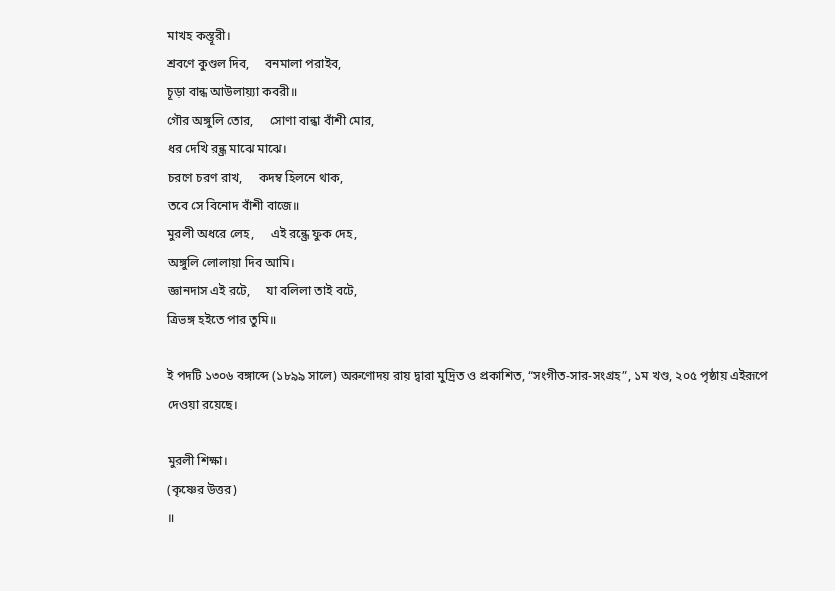মাখহ কস্তূরী।
শ্রবণে কুণ্ডল দিব,     বনমালা পরাইব,
চূড়া বান্ধ আউলায়্যা কবরী॥
গৌর অঙ্গুলি তোর,     সোণা বান্ধা বাঁশী মোর,
ধর দেখি রন্ধ্র মাঝে মাঝে।
চরণে চরণ রাখ,     কদম্ব হিলনে থাক,
তবে সে বিনোদ বাঁশী বাজে॥
মুরলী অধরে লেহ,     এই রন্ধ্রে ফুক দেহ,
অঙ্গুলি লোলায়া দিব আমি।
জ্ঞানদাস এই রটে,     যা বলিলা তাই বটে,
ত্রিভঙ্গ হইতে পার তুমি॥

ই পদটি ১৩০৬ বঙ্গাব্দে (১৮৯৯ সালে) অরুণোদয় রায় দ্বারা মুদ্রিত ও প্রকাশিত, “সংগীত-সার-সংগ্রহ”, ১ম খণ্ড, ২০৫ পৃষ্ঠায় এইরূপে দেওয়া রয়েছে।

মুরলী শিক্ষা।
(কৃষ্ণের উত্তর)
॥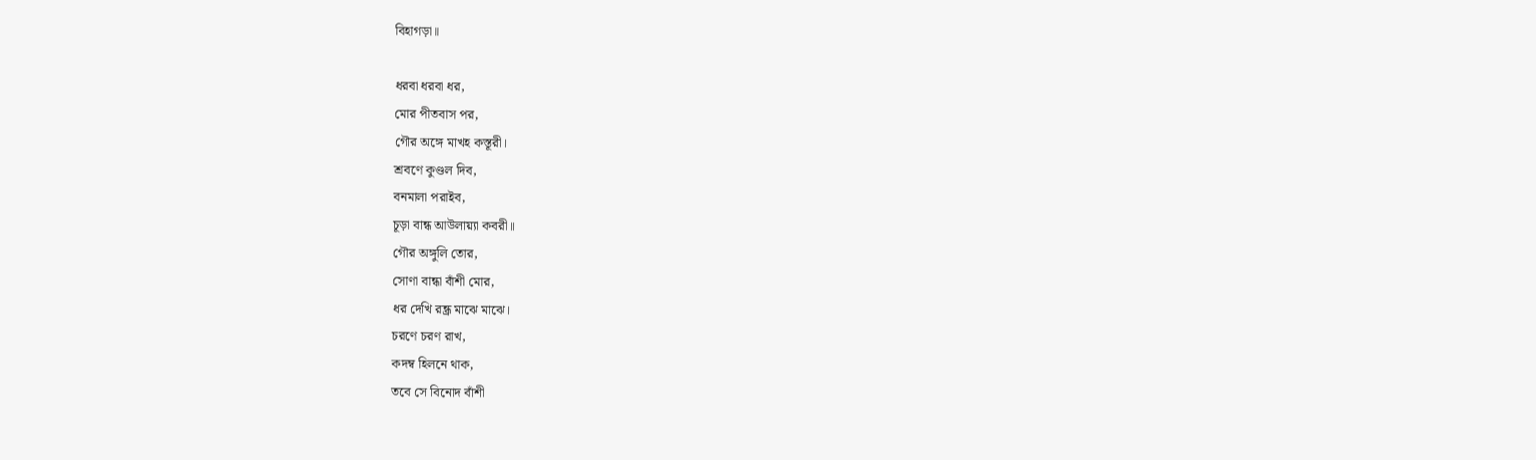বিহাগড়া॥

ধরবা ধরবা ধর,
মোর পীতবাস পর,
গৌর অঙ্গে মাখহ কস্তূরী।
শ্রবণে কুণ্ডল দিব,
বনমালা পরাইব,
চূড়া বান্ধ আউলায়্যা কবরী॥
গৌর অঙ্গুলি তোর,
সোণা বান্ধা বাঁশী মোর,
ধর দেখি রন্ধ্র মাঝে মাঝে।
চরণে চরণ রাখ,
কদম্ব হিলনে থাক,
তবে সে বিনোদ বাঁশী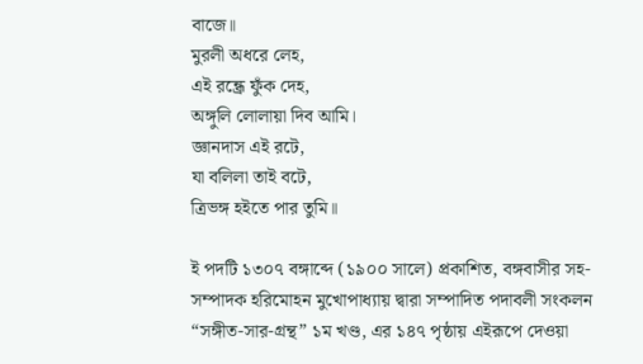বাজে॥
মুরলী অধরে লেহ,
এই রন্ধ্রে ফুঁক দেহ,
অঙ্গুলি লোলায়া দিব আমি।
জ্ঞানদাস এই রটে,
যা বলিলা তাই বটে,
ত্রিভঙ্গ হইতে পার তুমি॥

ই পদটি ১৩০৭ বঙ্গাব্দে (১৯০০ সালে) প্রকাশিত, বঙ্গবাসীর সহ-সম্পাদক হরিমোহন মুখোপাধ্যায় দ্বারা সম্পাদিত পদাবলী সংকলন “সঙ্গীত-সার-গ্রন্থ” ১ম খণ্ড, এর ১৪৭ পৃষ্ঠায় এইরূপে দেওয়া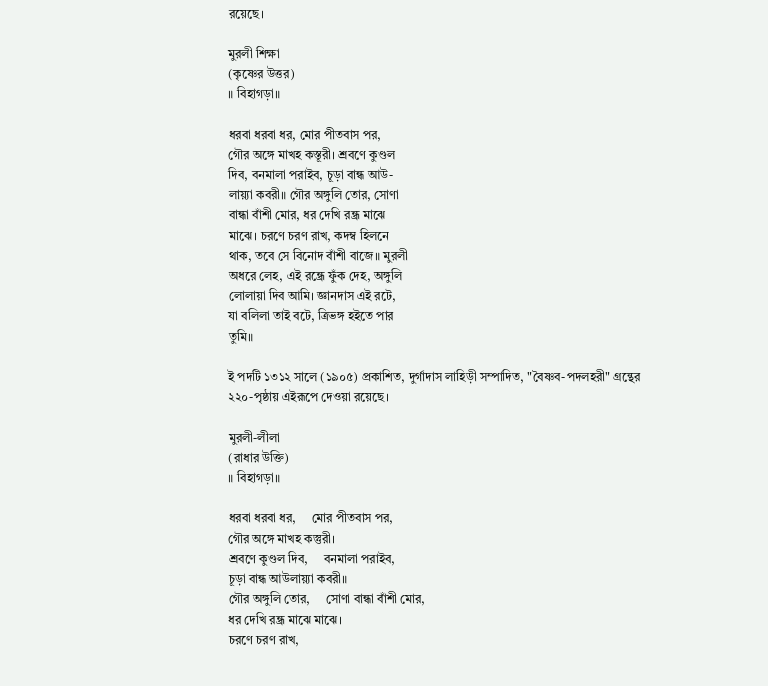রয়েছে।

মুরলী শিক্ষা
(কৃষ্ণের উত্তর)
॥ বিহাগড়া॥

ধরবা ধরবা ধর, মোর পীতবাস পর,
গৌর অঙ্গে মাখহ কস্তূরী। শ্রবণে কুণ্ডল
দিব, বনমালা পরাইব, চূড়া বান্ধ আউ-
লায়্যা কবরী॥ গৌর অঙ্গুলি তোর, সোণা
বান্ধা বাঁশী মোর, ধর দেখি রন্ধ্র মাঝে
মাঝে। চরণে চরণ রাখ, কদম্ব হিলনে
থাক, তবে সে বিনোদ বাঁশী বাজে॥ মুরলী
অধরে লেহ, এই রন্ধ্রে ফুঁক দেহ, অঙ্গুলি
লোলায়া দিব আমি। জ্ঞানদাস এই রটে,
যা বলিলা তাই বটে, ত্রিভঙ্গ হইতে পার
তুমি॥

ই পদটি ১৩১২ সালে (১৯০৫) প্রকাশিত, দুর্গাদাস লাহিড়ী সম্পাদিত, "বৈষ্ণব-পদলহরী" গ্রন্থের ২২০-পৃষ্ঠায় এইরূপে দেওয়া রয়েছে।

মুরলী-লীলা
(রাধার উক্তি)
॥ বিহাগড়া॥

ধরবা ধরবা ধর,     মোর পীতবাস পর,
গৌর অঙ্গে মাখহ কস্তুরী।
শ্রবণে কুণ্ডল দিব,     বনমালা পরাইব,
চূড়া বান্ধ আউলায়্যা কবরী॥
গৌর অঙ্গুলি তোর,     সোণা বান্ধা বাঁশী মোর,
ধর দেখি রন্ধ্র মাঝে মাঝে।
চরণে চরণ রাখ,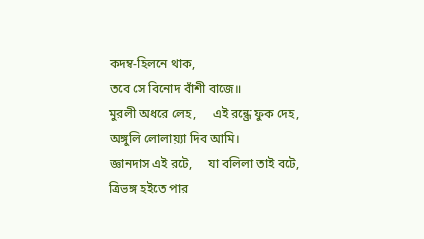কদম্ব-হিলনে থাক,
তবে সে বিনোদ বাঁশী বাজে॥
মুরলী অধরে লেহ,     এই রন্ধ্রে ফুক দেহ,
অঙ্গুলি লোলায়্যা দিব আমি।
জ্ঞানদাস এই রটে,     যা বলিলা তাই বটে,
ত্রিভঙ্গ হইতে পার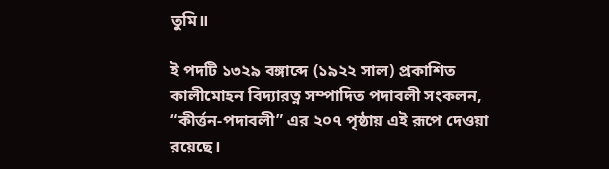তুমি॥

ই পদটি ১৩২৯ বঙ্গাব্দে (১৯২২ সাল) প্রকাশিত কালীমোহন বিদ্যারত্ন সম্পাদিত পদাবলী সংকলন, “কীর্ত্তন-পদাবলী” এর ২০৭ পৃষ্ঠায় এই রূপে দেওয়া রয়েছে।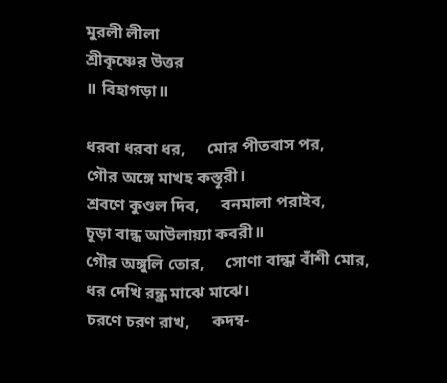মুরলী লীলা
শ্রীকৃষ্ণের উত্তর
॥ বিহাগড়া॥

ধরবা ধরবা ধর,     মোর পীতবাস পর,
গৌর অঙ্গে মাখহ কস্তূরী।
শ্রবণে কুণ্ডল দিব,     বনমালা পরাইব,
চূড়া বান্ধ আউলায়্যা কবরী॥
গৌর অঙ্গুলি তোর,     সোণা বান্ধা বাঁশী মোর,
ধর দেখি রন্ধ্র মাঝে মাঝে।
চরণে চরণ রাখ,     কদম্ব-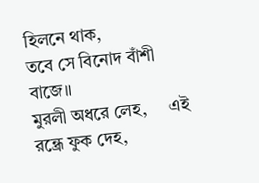হিলনে থাক,
তবে সে বিনোদ বাঁশী বাজে॥
মুরলী অধরে লেহ,     এই রন্ধ্রে ফুক দেহ,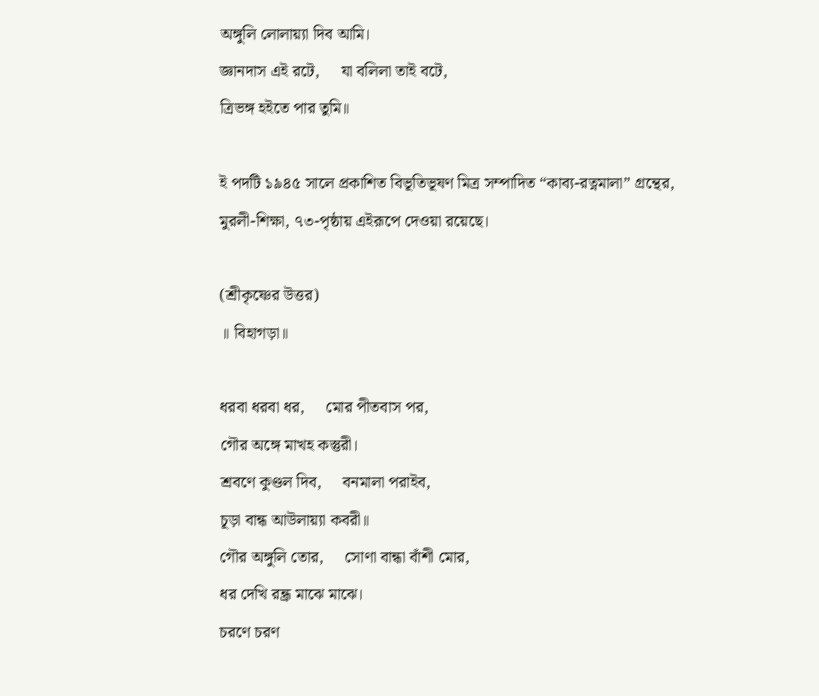অঙ্গুলি লোলায়্যা দিব আমি।
জ্ঞানদাস এই রটে,     যা বলিলা তাই বটে,
ত্রিভঙ্গ হইতে পার তুমি॥

ই পদটি ১৯৪৫ সালে প্রকাশিত বিভূতিভূষণ মিত্র সম্পাদিত “কাব্য-রত্নমালা” গ্রন্থের, মুরলী-শিক্ষা, ৭৩-পৃষ্ঠায় এইরূপে দেওয়া রয়েছে।

(শ্রীকৃষ্ণের উত্তর)
॥ বিহাগড়া॥

ধরবা ধরবা ধর,     মোর পীতবাস পর,
গৌর অঙ্গে মাখহ কস্তুরী।
শ্রবণে কুণ্ডল দিব,     বনমালা পরাইব,
চূড়া বান্ধ আউলায়্যা কবরী॥
গৌর অঙ্গুলি তোর,     সোণা বান্ধা বাঁশী মোর,
ধর দেখি রন্ধ্র মাঝে মাঝে।
চরণে চরণ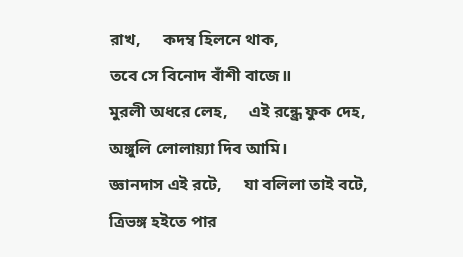রাখ,     কদম্ব হিলনে থাক,
তবে সে বিনোদ বাঁশী বাজে॥
মুরলী অধরে লেহ,     এই রন্ধ্রে ফুক দেহ,
অঙ্গুলি লোলায়্যা দিব আমি।
জ্ঞানদাস এই রটে,     যা বলিলা তাই বটে,
ত্রিভঙ্গ হইতে পার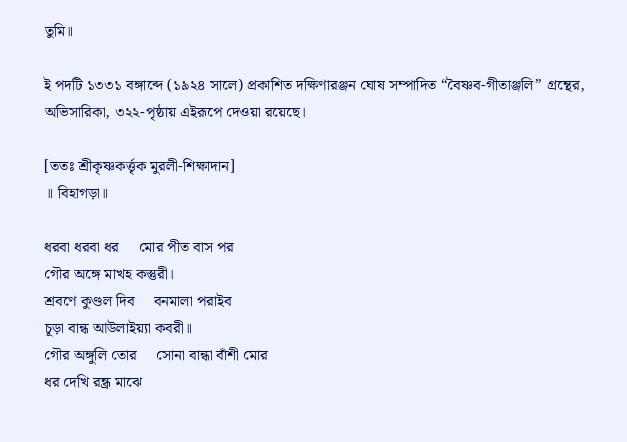তুমি॥

ই পদটি ১৩৩১ বঙ্গাব্দে (১৯২৪ সালে) প্রকাশিত দক্ষিণারঞ্জন ঘোষ সম্পাদিত “বৈষ্ণব-গীতাঞ্জলি” গ্রন্থের, অভিসারিকা, ৩২২-পৃষ্ঠায় এইরূপে দেওয়া রয়েছে।

[ততঃ শ্রীকৃষ্ণকর্ত্তৃক মুরলী-শিক্ষাদান]
॥ বিহাগড়া॥

ধরবা ধরবা ধর     মোর পীত বাস পর
গৌর অঙ্গে মাখহ কস্তুরী।
শ্রবণে কুণ্ডল দিব     বনমালা পরাইব
চূড়া বান্ধ আউলাইয়্যা কবরী॥
গৌর অঙ্গুলি তোর     সোনা বান্ধা বাঁশী মোর
ধর দেখি রন্ধ্র মাঝে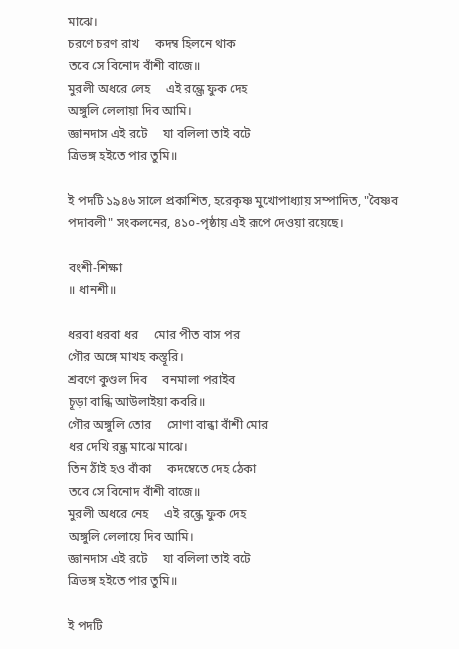মাঝে।
চরণে চরণ রাখ     কদম্ব হিলনে থাক
তবে সে বিনোদ বাঁশী বাজে॥
মুরলী অধরে লেহ     এই রন্ধ্রে ফুক দেহ
অঙ্গুলি লেলায়া দিব আমি।
জ্ঞানদাস এই রটে     যা বলিলা তাই বটে
ত্রিভঙ্গ হইতে পার তুমি॥

ই পদটি ১৯৪৬ সালে প্রকাশিত, হরেকৃষ্ণ মুখোপাধ্যায় সম্পাদিত, "বৈষ্ণব পদাবলী" সংকলনের, ৪১০-পৃষ্ঠায় এই রূপে দেওয়া রয়েছে।

বংশী-শিক্ষা
॥ ধানশী॥

ধরবা ধরবা ধর     মোর পীত বাস পর
গৌর অঙ্গে মাখহ কস্তূরি।
শ্রবণে কুণ্ডল দিব     বনমালা পরাইব
চূড়া বান্ধি আউলাইয়া কবরি॥
গৌর অঙ্গুলি তোর     সোণা বান্ধা বাঁশী মোর
ধর দেখি রন্ধ্র মাঝে মাঝে।
তিন ঠাঁই হও বাঁকা     কদম্বেতে দেহ ঠেকা
তবে সে বিনোদ বাঁশী বাজে॥
মুরলী অধরে নেহ     এই রন্ধ্রে ফুক দেহ
অঙ্গুলি লেলায়ে দিব আমি।
জ্ঞানদাস এই রটে     যা বলিলা তাই বটে
ত্রিভঙ্গ হইতে পার তুমি॥

ই পদটি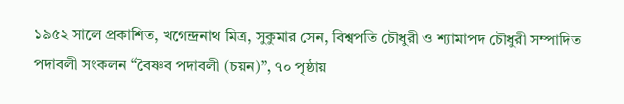১৯৫২ সালে প্রকাশিত, খগেন্দ্রনাথ মিত্র, সুকুমার সেন, বিশ্বপতি চৌধুরী ও শ্যামাপদ চৌধুরী সম্পাদিত পদাবলী সংকলন “বৈষ্ণব পদাবলী (চয়ন)”, ৭০ পৃষ্ঠায়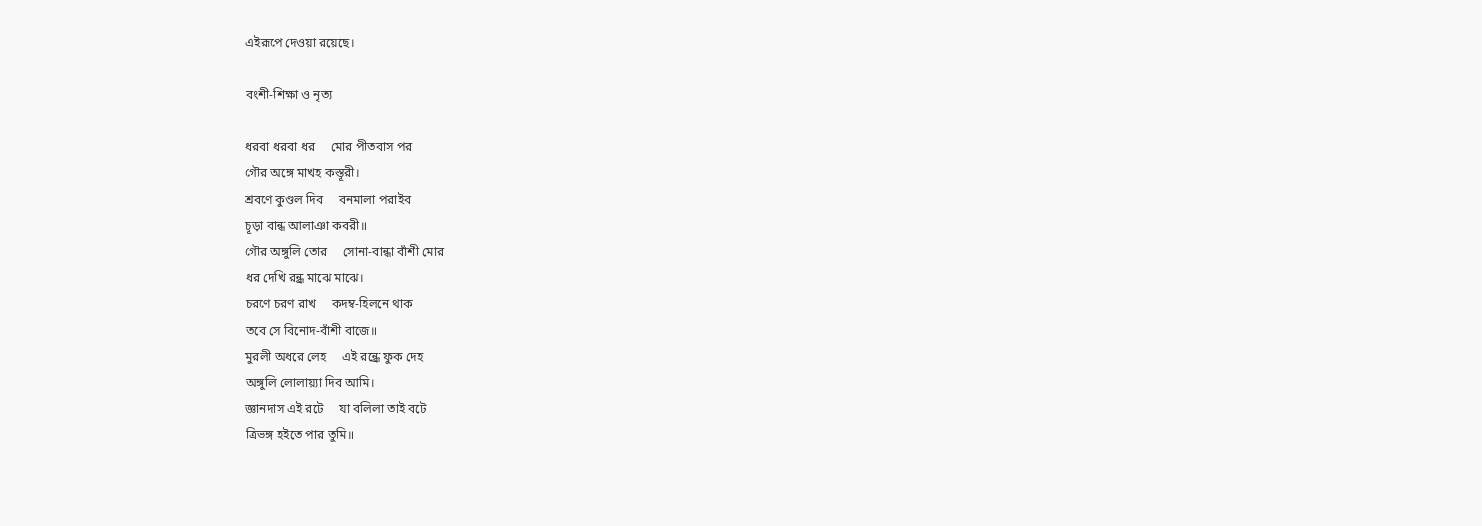এইরূপে দেওয়া রয়েছে।

বংশী-শিক্ষা ও নৃত্য

ধরবা ধরবা ধর     মোর পীতবাস পর
গৌর অঙ্গে মাখহ কস্তূরী।
শ্রবণে কুণ্ডল দিব     বনমালা পরাইব
চূড়া বান্ধ আলাঞা কবরী॥
গৌর অঙ্গুলি তোর     সোনা-বান্ধা বাঁশী মোর
ধর দেখি রন্ধ্র মাঝে মাঝে।
চরণে চরণ রাখ     কদম্ব-হিলনে থাক
তবে সে বিনোদ-বাঁশী বাজে॥
মুরলী অধরে লেহ     এই রন্ধ্রে ফুক দেহ
অঙ্গুলি লোলায়্যা দিব আমি।
জ্ঞানদাস এই রটে     যা বলিলা তাই বটে
ত্রিভঙ্গ হইতে পার তুমি॥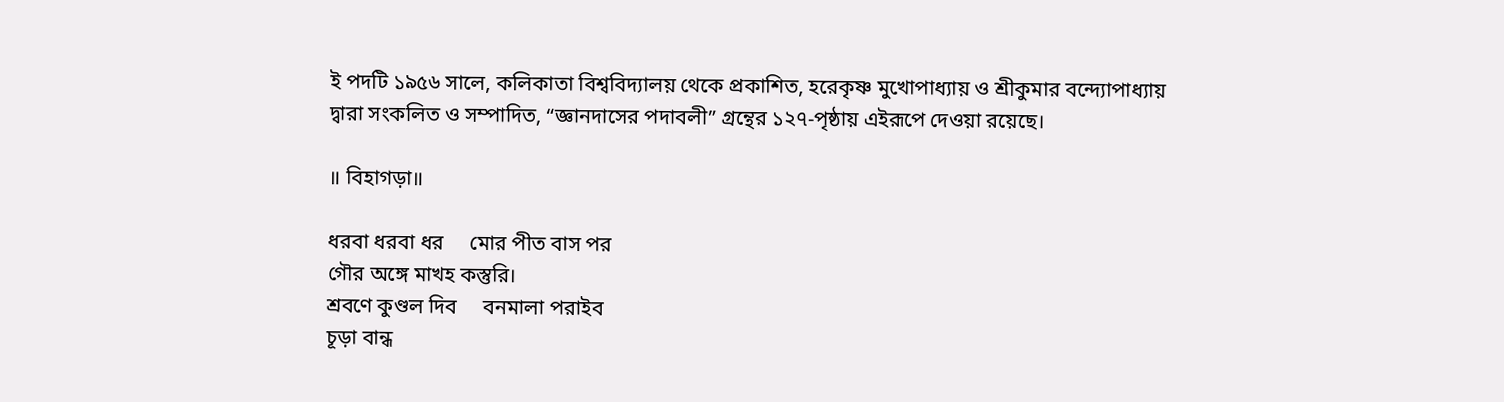ই পদটি ১৯৫৬ সালে, কলিকাতা বিশ্ববিদ্যালয় থেকে প্রকাশিত, হরেকৃষ্ণ মুখোপাধ্যায় ও শ্রীকুমার বন্দ্যোপাধ্যায় দ্বারা সংকলিত ও সম্পাদিত, “জ্ঞানদাসের পদাবলী” গ্রন্থের ১২৭-পৃষ্ঠায় এইরূপে দেওয়া রয়েছে।

॥ বিহাগড়া॥

ধরবা ধরবা ধর     মোর পীত বাস পর
গৌর অঙ্গে মাখহ কস্তুরি।
শ্রবণে কুণ্ডল দিব     বনমালা পরাইব
চূড়া বান্ধ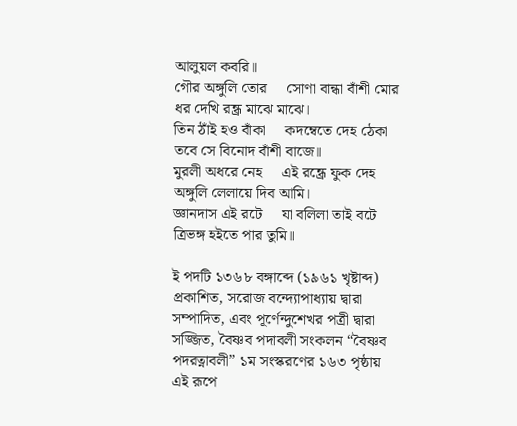আলুয়ল কবরি॥
গৌর অঙ্গুলি তোর     সোণা বান্ধা বাঁশী মোর
ধর দেখি রন্ধ্র মাঝে মাঝে।
তিন ঠাঁই হও বাঁকা     কদম্বেতে দেহ ঠেকা
তবে সে বিনোদ বাঁশী বাজে॥
মুরলী অধরে নেহ     এই রন্ধ্রে ফুক দেহ
অঙ্গুলি লেলায়ে দিব আমি।
জ্ঞানদাস এই রটে     যা বলিলা তাই বটে
ত্রিভঙ্গ হইতে পার তুমি॥

ই পদটি ১৩৬৮ বঙ্গাব্দে (১৯৬১ খৃষ্টাব্দ) প্রকাশিত, সরোজ বন্দ্যোপাধ্যায় দ্বারা সম্পাদিত, এবং পূর্ণেন্দুশেখর পত্রী দ্বারা সজ্জিত, বৈষ্ণব পদাবলী সংকলন “বৈষ্ণব পদরত্নাবলী” ১ম সংস্করণের ১৬৩ পৃষ্ঠায় এই রূপে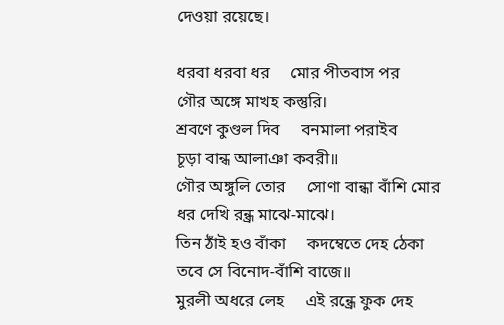দেওয়া রয়েছে।

ধরবা ধরবা ধর     মোর পীতবাস পর
গৌর অঙ্গে মাখহ কস্তুরি।
শ্রবণে কুণ্ডল দিব     বনমালা পরাইব
চূড়া বান্ধ আলাঞা কবরী॥
গৌর অঙ্গুলি তোর     সোণা বান্ধা বাঁশি মোর
ধর দেখি রন্ধ্র মাঝে-মাঝে।
তিন ঠাঁই হও বাঁকা     কদম্বেতে দেহ ঠেকা
তবে সে বিনোদ-বাঁশি বাজে॥
মুরলী অধরে লেহ     এই রন্ধ্রে ফুক দেহ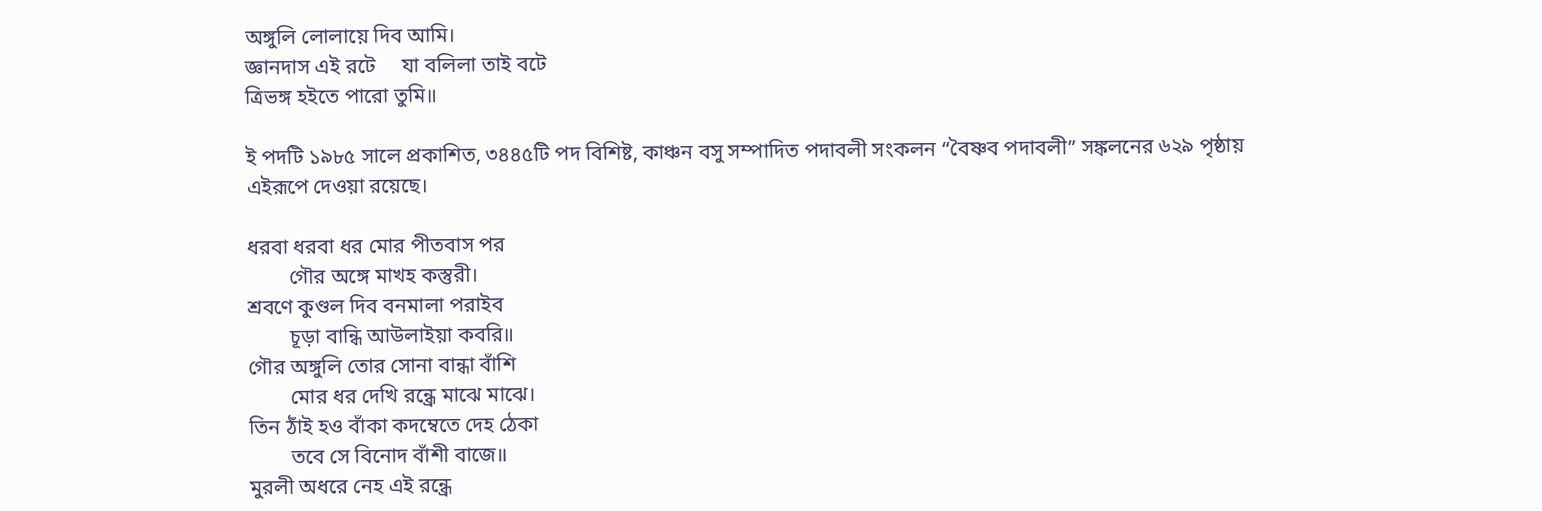অঙ্গুলি লোলায়ে দিব আমি।
জ্ঞানদাস এই রটে     যা বলিলা তাই বটে
ত্রিভঙ্গ হইতে পারো তুমি॥

ই পদটি ১৯৮৫ সালে প্রকাশিত, ৩৪৪৫টি পদ বিশিষ্ট, কাঞ্চন বসু সম্পাদিত পদাবলী সংকলন “বৈষ্ণব পদাবলী” সঙ্কলনের ৬২৯ পৃষ্ঠায় এইরূপে দেওয়া রয়েছে।

ধরবা ধরবা ধর মোর পীতবাস পর
        গৌর অঙ্গে মাখহ কস্তুরী।
শ্রবণে কুণ্ডল দিব বনমালা পরাইব
        চূড়া বান্ধি আউলাইয়া কবরি॥
গৌর অঙ্গুলি তোর সোনা বান্ধা বাঁশি
        মোর ধর দেখি রন্ধ্রে মাঝে মাঝে।
তিন ঠাঁই হও বাঁকা কদম্বেতে দেহ ঠেকা
        তবে সে বিনোদ বাঁশী বাজে॥
মুরলী অধরে নেহ এই রন্ধ্রে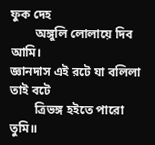ফুক দেহ
        অঙ্গুলি লোলায়ে দিব আমি।
জ্ঞানদাস এই রটে যা বলিলা তাই বটে
        ত্রিভঙ্গ হইতে পারো তুমি॥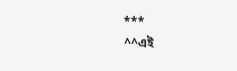***
^^এই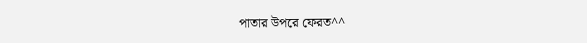পাতার উপরে ফেরত^^